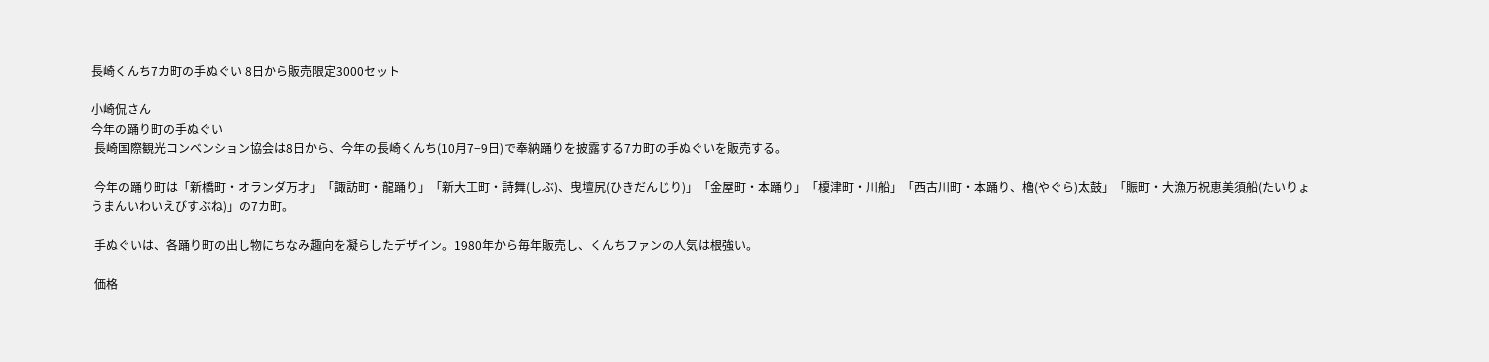長崎くんち7カ町の手ぬぐい 8日から販売限定3000セット

小崎侃さん
今年の踊り町の手ぬぐい
 長崎国際観光コンベンション協会は8日から、今年の長崎くんち(10月7−9日)で奉納踊りを披露する7カ町の手ぬぐいを販売する。

 今年の踊り町は「新橋町・オランダ万才」「諏訪町・龍踊り」「新大工町・詩舞(しぶ)、曳壇尻(ひきだんじり)」「金屋町・本踊り」「榎津町・川船」「西古川町・本踊り、櫓(やぐら)太鼓」「賑町・大漁万祝恵美須船(たいりょうまんいわいえびすぶね)」の7カ町。

 手ぬぐいは、各踊り町の出し物にちなみ趣向を凝らしたデザイン。1980年から毎年販売し、くんちファンの人気は根強い。

 価格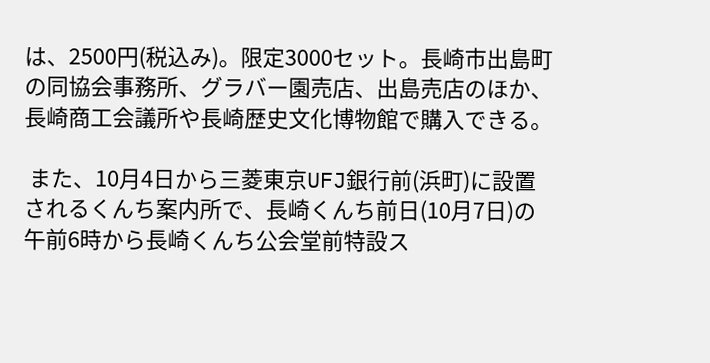は、2500円(税込み)。限定3000セット。長崎市出島町の同協会事務所、グラバー園売店、出島売店のほか、長崎商工会議所や長崎歴史文化博物館で購入できる。

 また、10月4日から三菱東京UFJ銀行前(浜町)に設置されるくんち案内所で、長崎くんち前日(10月7日)の午前6時から長崎くんち公会堂前特設ス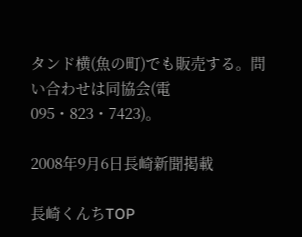タンド横(魚の町)でも販売する。問い合わせは同協会(電095・823・7423)。

2008年9月6日長崎新聞掲載

長崎くんちTOP